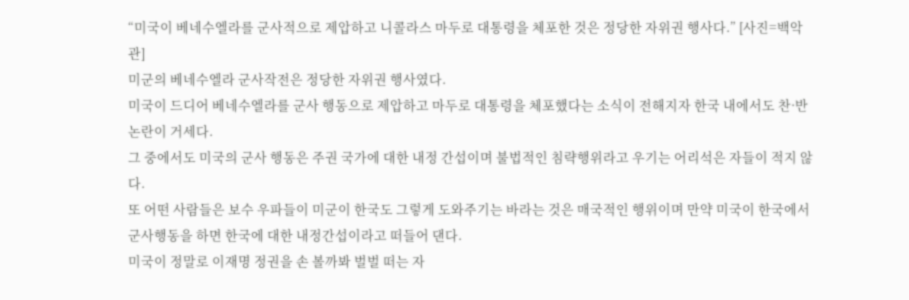“미국이 베네수엘라를 군사적으로 제압하고 니콜라스 마두로 대통령을 체포한 것은 정당한 자위권 행사다.” [사진=백악관]
미군의 베네수엘라 군사작전은 정당한 자위권 행사였다.
미국이 드디어 베네수엘라를 군사 행동으로 제압하고 마두로 대통령을 체포했다는 소식이 전해지자 한국 내에서도 찬·반 논란이 거세다.
그 중에서도 미국의 군사 행동은 주권 국가에 대한 내정 간섭이며 불법적인 침략행위라고 우기는 어리석은 자들이 적지 않다.
또 어떤 사람들은 보수 우파들이 미군이 한국도 그렇게 도와주기는 바라는 것은 매국적인 행위이며 만약 미국이 한국에서 군사행동을 하면 한국에 대한 내정간섭이라고 떠들어 댄다.
미국이 정말로 이재명 정권을 손 볼까봐 벌벌 떠는 자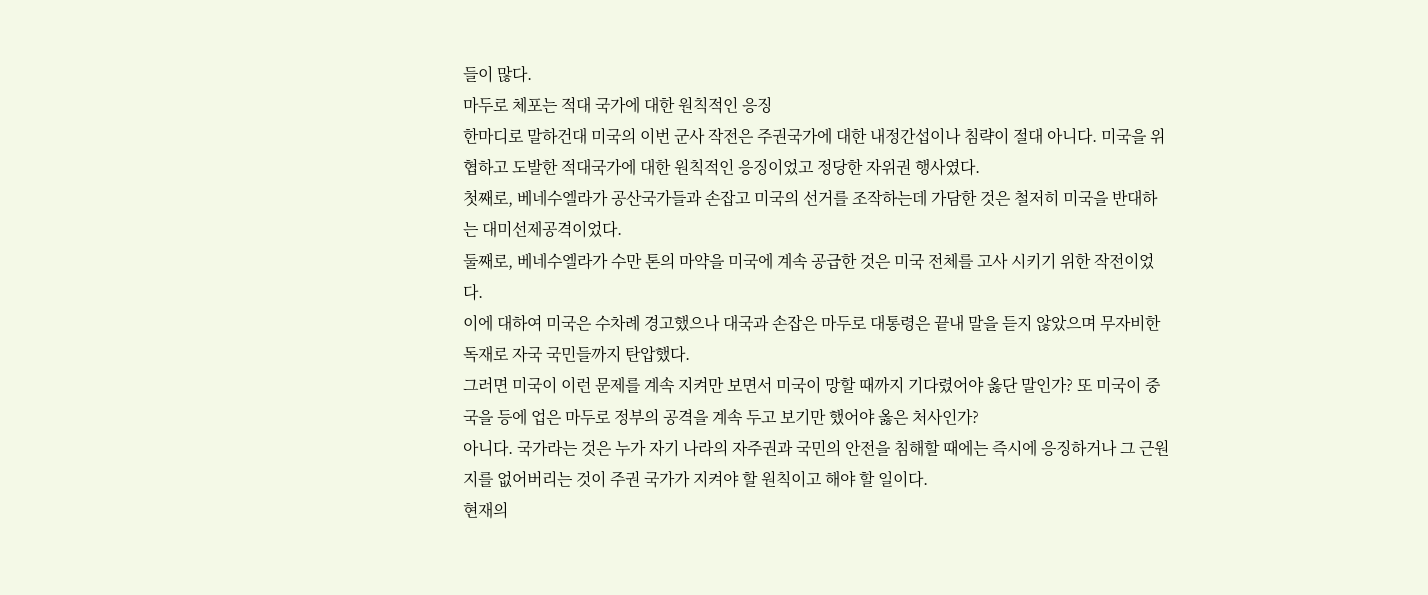들이 많다.
마두로 체포는 적대 국가에 대한 원칙적인 응징
한마디로 말하건대 미국의 이번 군사 작전은 주권국가에 대한 내정간섭이나 침략이 절대 아니다. 미국을 위협하고 도발한 적대국가에 대한 원칙적인 응징이었고 정당한 자위권 행사였다.
첫째로, 베네수엘라가 공산국가들과 손잡고 미국의 선거를 조작하는데 가담한 것은 철저히 미국을 반대하는 대미선제공격이었다.
둘째로, 베네수엘라가 수만 톤의 마약을 미국에 계속 공급한 것은 미국 전체를 고사 시키기 위한 작전이었다.
이에 대하여 미국은 수차례 경고했으나 대국과 손잡은 마두로 대통령은 끝내 말을 듣지 않았으며 무자비한 독재로 자국 국민들까지 탄압했다.
그러면 미국이 이런 문제를 계속 지켜만 보면서 미국이 망할 때까지 기다렸어야 옳단 말인가? 또 미국이 중국을 등에 업은 마두로 정부의 공격을 계속 두고 보기만 했어야 옳은 처사인가?
아니다. 국가라는 것은 누가 자기 나라의 자주권과 국민의 안전을 침해할 때에는 즉시에 응징하거나 그 근원지를 없어버리는 것이 주권 국가가 지켜야 할 원칙이고 해야 할 일이다.
현재의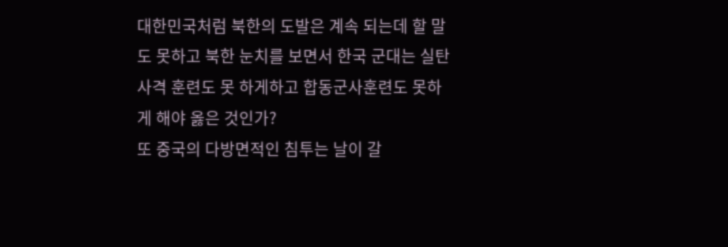대한민국처럼 북한의 도발은 계속 되는데 할 말도 못하고 북한 눈치를 보면서 한국 군대는 실탄사격 훈련도 못 하게하고 합동군사훈련도 못하게 해야 옳은 것인가?
또 중국의 다방면적인 침투는 날이 갈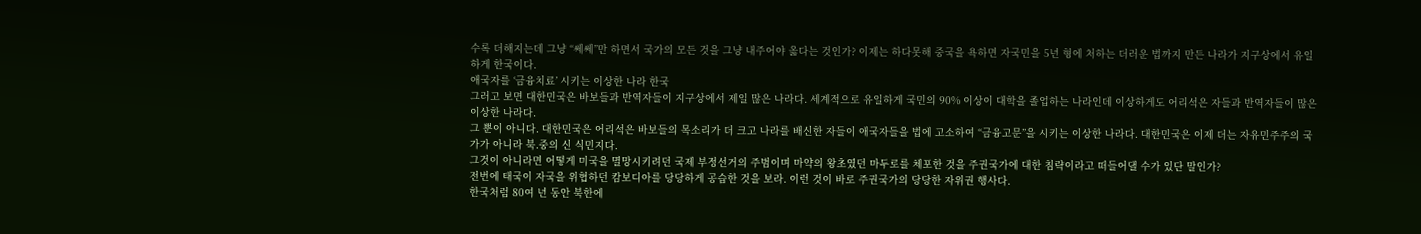수록 더해지는데 그냥 “쎄쎄”만 하면서 국가의 모든 것을 그냥 내주어야 옳다는 것인가? 이제는 하다못해 중국을 욕하면 자국민을 5년 형에 처하는 더러운 법까지 만든 나라가 지구상에서 유일하게 한국이다.
애국자를 ‘금융치료’ 시키는 이상한 나라 한국
그러고 보면 대한민국은 바보들과 반역자들이 지구상에서 제일 많은 나라다. 세계적으로 유일하게 국민의 90% 이상이 대학을 졸업하는 나라인데 이상하게도 어리석은 자들과 반역자들이 많은 이상한 나라다.
그 뿐이 아니다. 대한민국은 어리석은 바보들의 목소리가 더 크고 나라를 배신한 자들이 애국자들을 법에 고소하여 “금융고문”을 시키는 이상한 나라다. 대한민국은 이제 더는 자유민주주의 국가가 아니라 북.중의 신 식민지다.
그것이 아니라면 어떻게 미국을 멸망시키려던 국제 부정선거의 주범이며 마약의 왕초였던 마두로를 체포한 것을 주권국가에 대한 침략이라고 떠들어댈 수가 있단 말인가?
전번에 태국이 자국을 위협하던 캄보디아를 당당하게 공습한 것을 보라. 이런 것이 바로 주권국가의 당당한 자위권 행사다.
한국처럼 80여 년 동안 북한에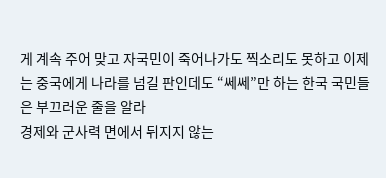게 계속 주어 맞고 자국민이 죽어나가도 찍소리도 못하고 이제는 중국에게 나라를 넘길 판인데도 “쎄쎄”만 하는 한국 국민들은 부끄러운 줄을 알라
경제와 군사력 면에서 뒤지지 않는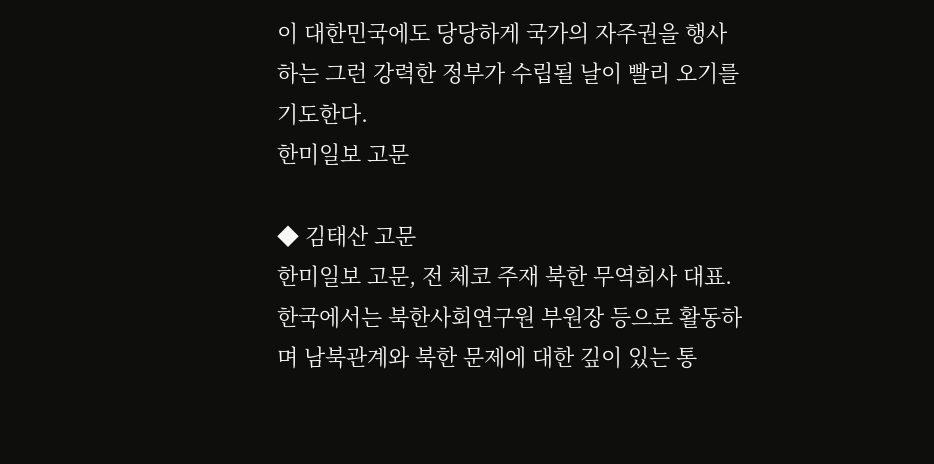이 대한민국에도 당당하게 국가의 자주권을 행사하는 그런 강력한 정부가 수립될 날이 빨리 오기를 기도한다.
한미일보 고문

◆ 김태산 고문
한미일보 고문, 전 체코 주재 북한 무역회사 대표. 한국에서는 북한사회연구원 부원장 등으로 활동하며 남북관계와 북한 문제에 대한 깊이 있는 통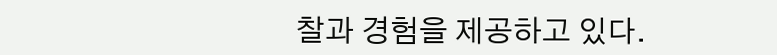찰과 경험을 제공하고 있다.